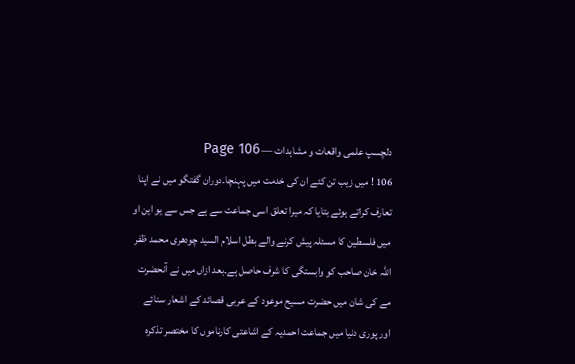دلچسپ علمی واقعات و مشاہدات — Page 106
106 ! میں زیب تن کئے ان کی خدمت میں پہنچا۔دوران گفتگو میں نے اپنا تعارف کراتے ہوئے بتایا کہ میرا تعلق اسی جماعت سے ہے جس سے یو این او میں فلسطین کا مسئلہ پیش کرنے والے بطل اسلام السید چودھری محمد ظفر اللہ خان صاحب کو وابستگی کا شرف حاصل ہے۔بعد ازاں میں نے آنحضرت مے کی شان میں حضرت مسیح موعود کے عربی قصائد کے اشعار سنائے اور پوری دنیا میں جماعت احمدیہ کے اشاعتی کارناموں کا مختصر تذکرہ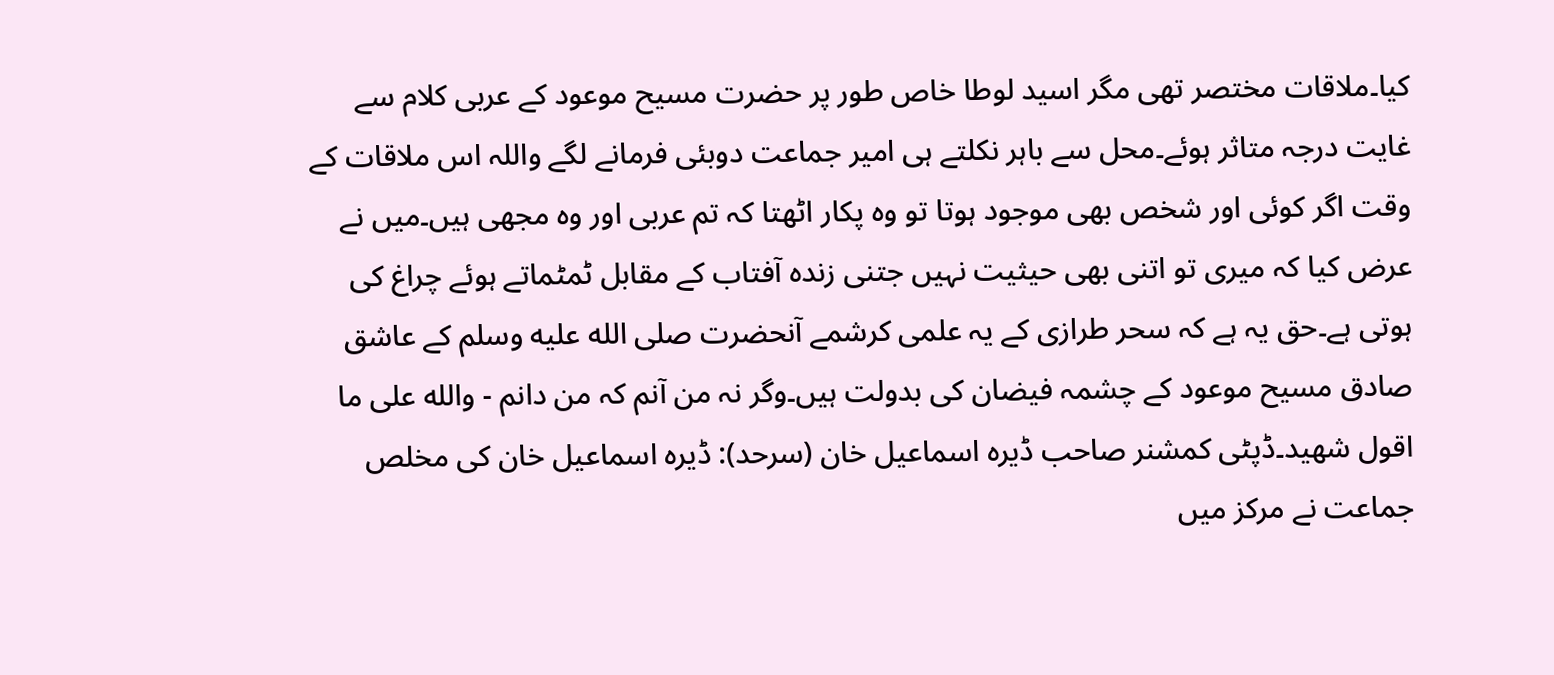کیا۔ملاقات مختصر تھی مگر اسید لوطا خاص طور پر حضرت مسیح موعود کے عربی کلام سے غایت درجہ متاثر ہوئے۔محل سے باہر نکلتے ہی امیر جماعت دوبئی فرمانے لگے واللہ اس ملاقات کے وقت اگر کوئی اور شخص بھی موجود ہوتا تو وہ پکار اٹھتا کہ تم عربی اور وہ مجھی ہیں۔میں نے عرض کیا کہ میری تو اتنی بھی حیثیت نہیں جتنی زندہ آفتاب کے مقابل ٹمٹماتے ہوئے چراغ کی ہوتی ہے۔حق یہ ہے کہ سحر طرازی کے یہ علمی کرشمے آنحضرت صلى الله عليه وسلم کے عاشق صادق مسیح موعود کے چشمہ فیضان کی بدولت ہیں۔وگر نہ من آنم کہ من دانم - والله على ما اقول شهيد۔ڈپٹی کمشنر صاحب ڈیرہ اسماعیل خان (سرحد): ڈیرہ اسماعیل خان کی مخلص جماعت نے مرکز میں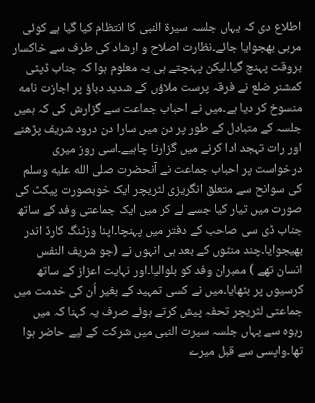اطلاع دی کہ یہاں جلسہ سیرۃ النبی کا انتظام کیا گیا ہے کوئی مربی بھجوایا جائے۔نظارت اصلاح و ارشاد کی طرف سے خاکسار بروقت پہنچ گیا۔لیکن پہنچتے ہی یہ معلوم ہوا کہ جناب ڈپٹی کمشنر ضلع نے فرقہ پرست ملاؤں کے شدید دباؤ پر اجازت نامه منسوخ کر دیا ہے۔میں نے احباب جماعت سے گزارش کی کہ ہمیں جلسہ کے متبادل کے طور پر دن میں سارا دن درود شریف پڑھنے اور رات تہجد ادا کرنے میں گزارنا چاہیے۔اسی روز میری درخواست پر احباب جماعت نے آنحضرت صلى الله عليه وسلم کی سوانح سے متعلق انگریزی لٹریچر ایک خوبصورت پیکٹ کی صورت میں تیار کیا جسے لے کر میں ایک جماعتی وفد کے ساتھ جناب ڈی سی صاحب کے دفتر میں پہنچا۔اپنا وزٹنگ کارڈ اندر بھیجوایا۔چند منٹوں کے بعد ہی انہوں نے (جو شریف النفس انسان تھے ) ممبران وفد کو بلوالیا۔اور نہایت اعزاز کے ساتھ کرسیوں پر بٹھایا۔میں نے کسی تمہید کے بغیر اُن کی خدمت میں جماعتی لٹریچر تحفہ پیش کرتے ہوئے صرف یہ کہنا کہ میں ربوہ سے یہاں جلسہ سیرت النبی میں شرکت کے لیے حاضر ہوا تھا۔واپسی سے قبل میرے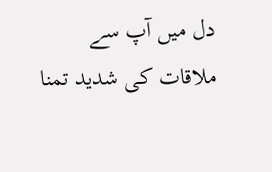دل میں آپ سے ملاقات کی شدید تمنا